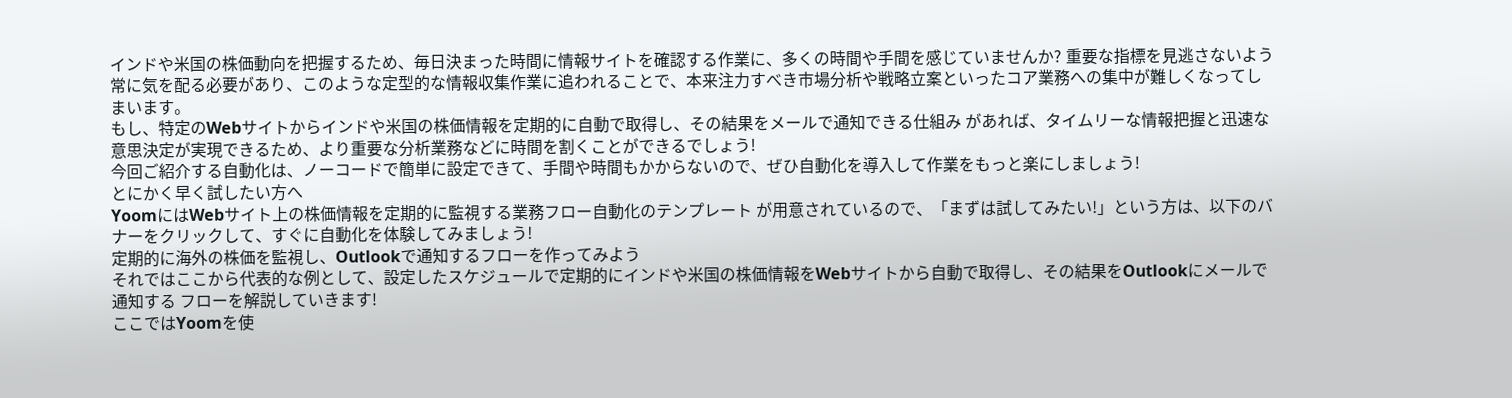インドや米国の株価動向を把握するため、毎日決まった時間に情報サイトを確認する作業に、多くの時間や手間を感じていませんか? 重要な指標を見逃さないよう常に気を配る必要があり、このような定型的な情報収集作業に追われることで、本来注力すべき市場分析や戦略立案といったコア業務への集中が難しくなってしまいます。
もし、特定のWebサイトからインドや米国の株価情報を定期的に自動で取得し、その結果をメールで通知できる仕組み があれば、タイムリーな情報把握と迅速な意思決定が実現できるため、より重要な分析業務などに時間を割くことができるでしょう!
今回ご紹介する自動化は、ノーコードで簡単に設定できて、手間や時間もかからないので、ぜひ自動化を導入して作業をもっと楽にしましょう!
とにかく早く試したい方へ
YoomにはWebサイト上の株価情報を定期的に監視する業務フロー自動化のテンプレート が用意されているので、「まずは試してみたい!」という方は、以下のバナーをクリックして、すぐに自動化を体験してみましょう!
定期的に海外の株価を監視し、Outlookで通知するフローを作ってみよう
それではここから代表的な例として、設定したスケジュールで定期的にインドや米国の株価情報をWebサイトから自動で取得し、その結果をOutlookにメールで通知する フローを解説していきます!
ここではYoomを使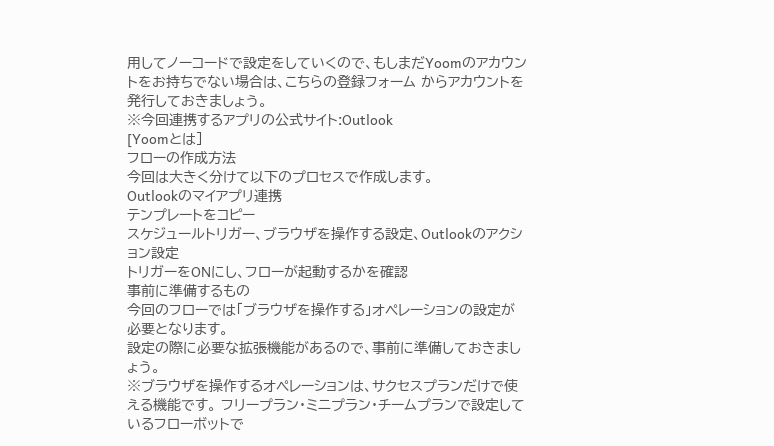用してノーコードで設定をしていくので、もしまだYoomのアカウントをお持ちでない場合は、こちらの登録フォーム からアカウントを発行しておきましょう。
※今回連携するアプリの公式サイト:Outlook
[Yoomとは]
フローの作成方法
今回は大きく分けて以下のプロセスで作成します。
Outlookのマイアプリ連携
テンプレートをコピー
スケジュールトリガー、ブラウザを操作する設定、Outlookのアクション設定
トリガーをONにし、フローが起動するかを確認
事前に準備するもの
今回のフローでは「ブラウザを操作する」オペレーションの設定が必要となります。
設定の際に必要な拡張機能があるので、事前に準備しておきましょう。
※ブラウザを操作するオペレーションは、サクセスプランだけで使える機能です。 フリープラン・ミニプラン・チームプランで設定しているフローボットで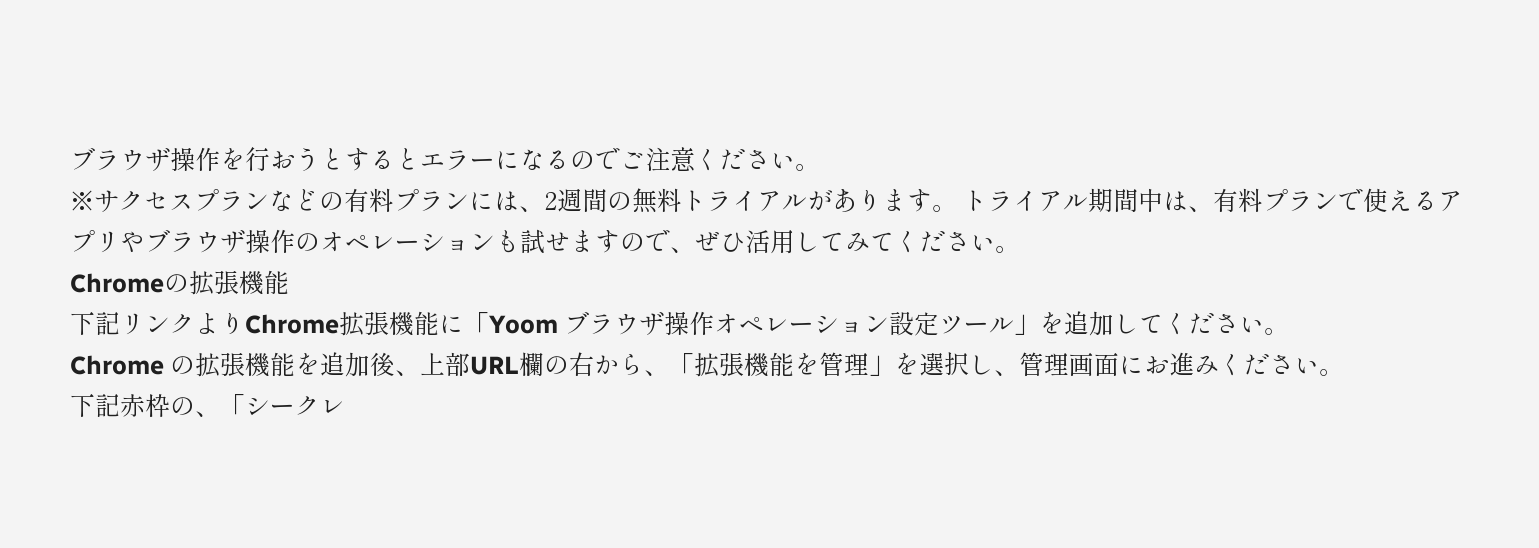ブラウザ操作を行おうとするとエラーになるのでご注意ください。
※サクセスプランなどの有料プランには、2週間の無料トライアルがあります。 トライアル期間中は、有料プランで使えるアプリやブラウザ操作のオペレーションも試せますので、ぜひ活用してみてください。
Chromeの拡張機能
下記リンクよりChrome拡張機能に「Yoom ブラウザ操作オペレーション設定ツール」を追加してください。
Chrome の拡張機能を追加後、上部URL欄の右から、「拡張機能を管理」を選択し、管理画面にお進みください。
下記赤枠の、「シークレ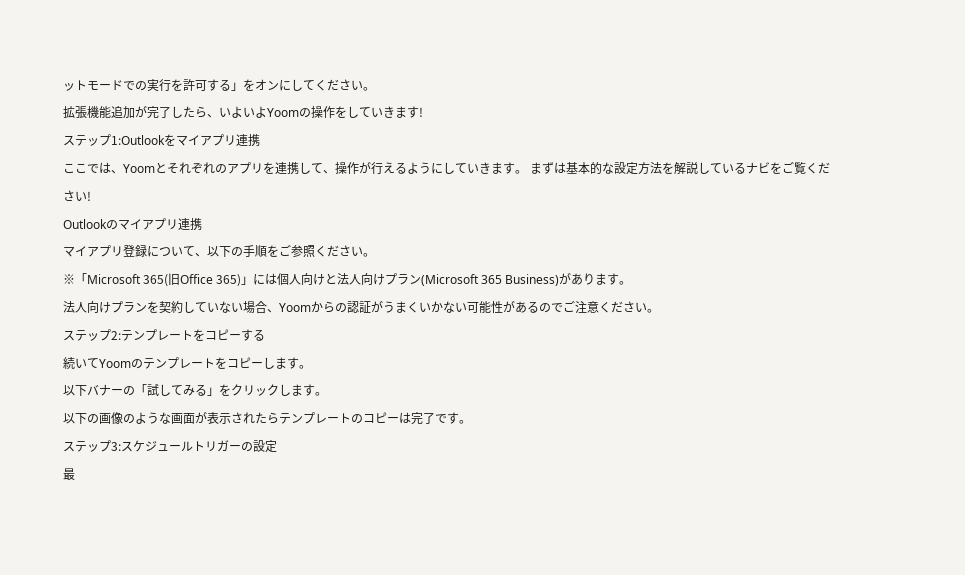ットモードでの実行を許可する」をオンにしてください。
拡張機能追加が完了したら、いよいよYoomの操作をしていきます!
ステップ1:Outlookをマイアプリ連携
ここでは、Yoomとそれぞれのアプリを連携して、操作が行えるようにしていきます。 まずは基本的な設定方法を解説しているナビをご覧ください!
Outlookのマイアプリ連携
マイアプリ登録について、以下の手順をご参照ください。
※「Microsoft 365(旧Office 365)」には個人向けと法人向けプラン(Microsoft 365 Business)があります。
法人向けプランを契約していない場合、Yoomからの認証がうまくいかない可能性があるのでご注意ください。
ステップ2:テンプレートをコピーする
続いてYoomのテンプレートをコピーします。
以下バナーの「試してみる」をクリックします。
以下の画像のような画面が表示されたらテンプレートのコピーは完了です。
ステップ3:スケジュールトリガーの設定
最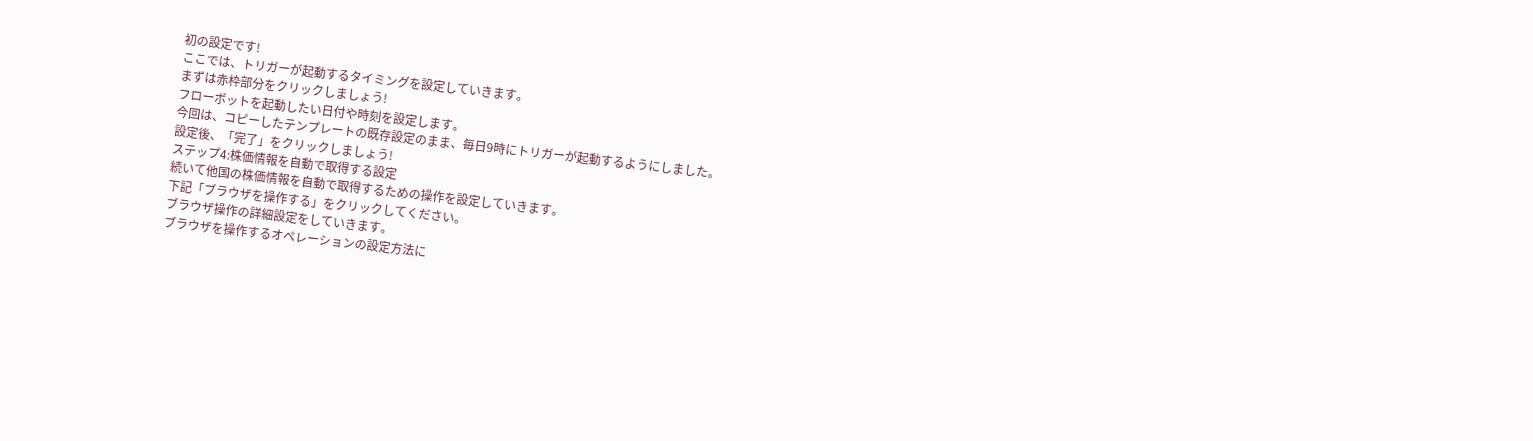初の設定です!
ここでは、トリガーが起動するタイミングを設定していきます。
まずは赤枠部分をクリックしましょう!
フローボットを起動したい日付や時刻を設定します。
今回は、コピーしたテンプレートの既存設定のまま、毎日9時にトリガーが起動するようにしました。
設定後、「完了」をクリックしましょう!
ステップ4:株価情報を自動で取得する設定
続いて他国の株価情報を自動で取得するための操作を設定していきます。
下記「ブラウザを操作する」をクリックしてください。
ブラウザ操作の詳細設定をしていきます。
ブラウザを操作するオペレーションの設定方法に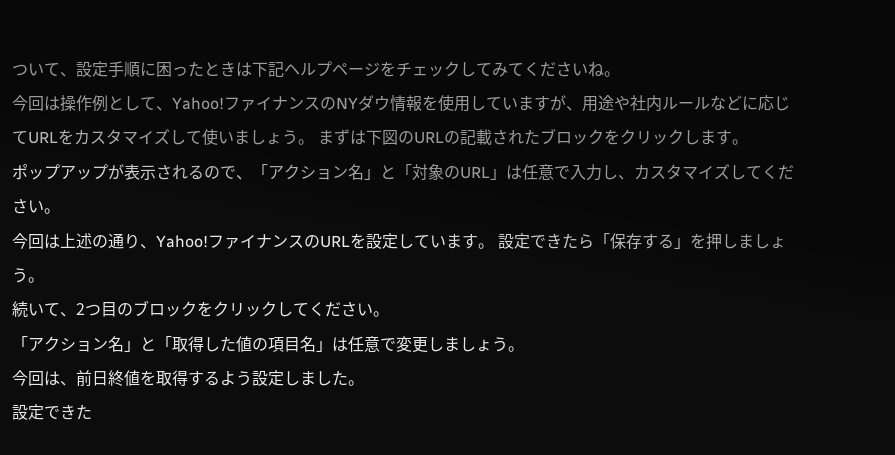ついて、設定手順に困ったときは下記ヘルプページをチェックしてみてくださいね。
今回は操作例として、Yahoo!ファイナンスのNYダウ情報を使用していますが、用途や社内ルールなどに応じてURLをカスタマイズして使いましょう。 まずは下図のURLの記載されたブロックをクリックします。
ポップアップが表示されるので、「アクション名」と「対象のURL」は任意で入力し、カスタマイズしてください。
今回は上述の通り、Yahoo!ファイナンスのURLを設定しています。 設定できたら「保存する」を押しましょう。
続いて、2つ目のブロックをクリックしてください。
「アクション名」と「取得した値の項目名」は任意で変更しましょう。
今回は、前日終値を取得するよう設定しました。
設定できた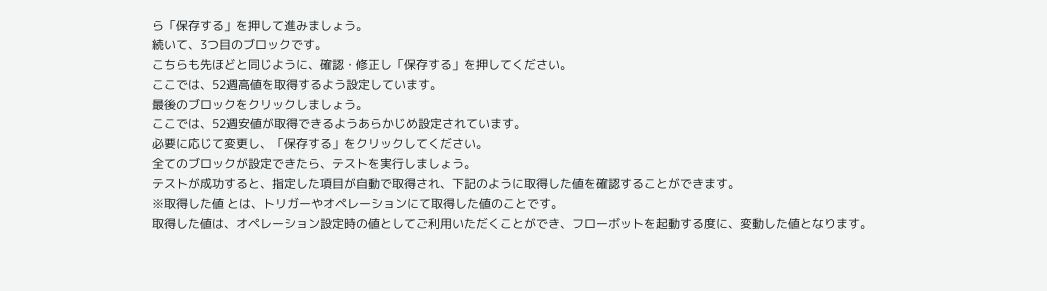ら「保存する」を押して進みましょう。
続いて、3つ目のブロックです。
こちらも先ほどと同じように、確認・修正し「保存する」を押してください。
ここでは、52週高値を取得するよう設定しています。
最後のブロックをクリックしましょう。
ここでは、52週安値が取得できるようあらかじめ設定されています。
必要に応じて変更し、「保存する」をクリックしてください。
全てのブロックが設定できたら、テストを実行しましょう。
テストが成功すると、指定した項目が自動で取得され、下記のように取得した値を確認することができます。
※取得した値 とは、トリガーやオペレーションにて取得した値のことです。
取得した値は、オペレーション設定時の値としてご利用いただくことができ、フローボットを起動する度に、変動した値となります。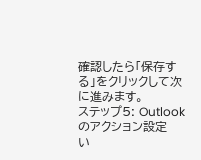確認したら「保存する」をクリックして次に進みます。
ステップ5: Outlookのアクション設定
い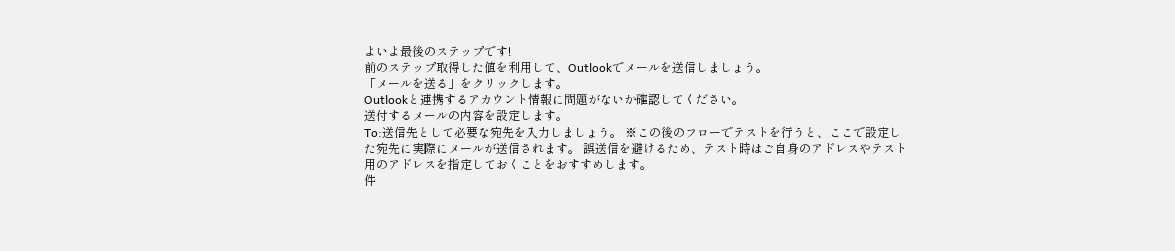よいよ最後のステップです!
前のステップ取得した値を利用して、Outlookでメールを送信しましょう。
「メールを送る」をクリックします。
Outlookと連携するアカウント情報に問題がないか確認してください。
送付するメールの内容を設定します。
To:送信先として必要な宛先を入力しましょう。 ※この後のフローでテストを行うと、ここで設定した宛先に実際にメールが送信されます。 誤送信を避けるため、テスト時はご自身のアドレスやテスト用のアドレスを指定しておくことをおすすめします。
件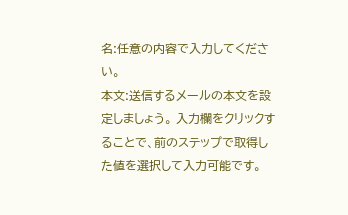名:任意の内容で入力してください。
本文:送信するメールの本文を設定しましょう。 入力欄をクリックすることで、前のステップで取得した値を選択して入力可能です。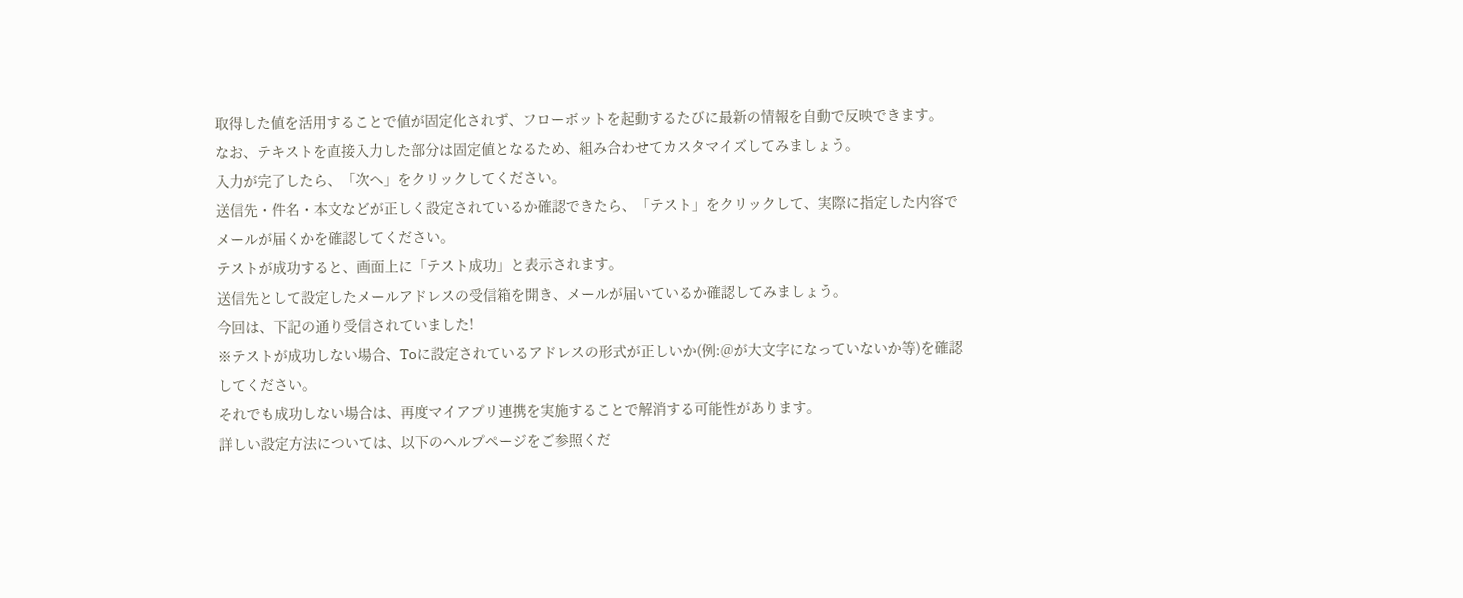取得した値を活用することで値が固定化されず、フローボットを起動するたびに最新の情報を自動で反映できます。
なお、テキストを直接入力した部分は固定値となるため、組み合わせてカスタマイズしてみましょう。
入力が完了したら、「次へ」をクリックしてください。
送信先・件名・本文などが正しく設定されているか確認できたら、「テスト」をクリックして、実際に指定した内容でメールが届くかを確認してください。
テストが成功すると、画面上に「テスト成功」と表示されます。
送信先として設定したメールアドレスの受信箱を開き、メールが届いているか確認してみましょう。
今回は、下記の通り受信されていました!
※テストが成功しない場合、Toに設定されているアドレスの形式が正しいか(例:@が大文字になっていないか等)を確認してください。
それでも成功しない場合は、再度マイアプリ連携を実施することで解消する可能性があります。
詳しい設定方法については、以下のヘルプページをご参照くだ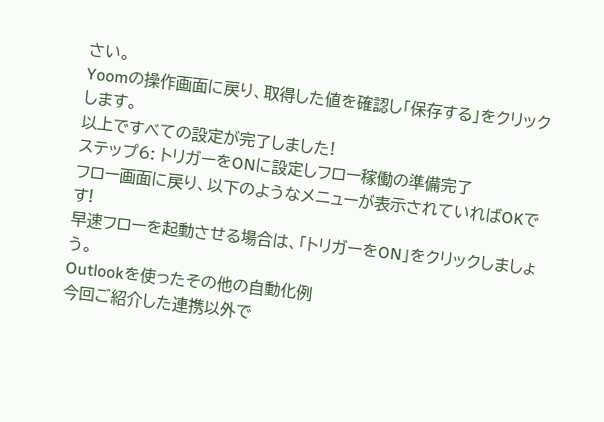さい。
Yoomの操作画面に戻り、取得した値を確認し「保存する」をクリックします。
以上ですべての設定が完了しました!
ステップ6: トリガーをONに設定しフロー稼働の準備完了
フロー画面に戻り、以下のようなメニューが表示されていればOKです!
早速フローを起動させる場合は、「トリガーをON」をクリックしましょう。
Outlookを使ったその他の自動化例
今回ご紹介した連携以外で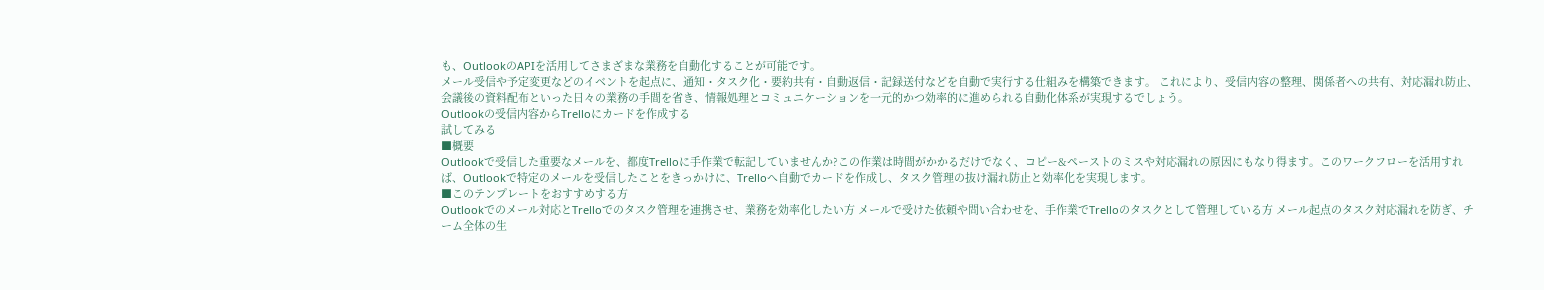も、OutlookのAPIを活用してさまざまな業務を自動化することが可能です。
メール受信や予定変更などのイベントを起点に、通知・タスク化・要約共有・自動返信・記録送付などを自動で実行する仕組みを構築できます。 これにより、受信内容の整理、関係者への共有、対応漏れ防止、会議後の資料配布といった日々の業務の手間を省き、情報処理とコミュニケーションを一元的かつ効率的に進められる自動化体系が実現するでしょう。
Outlookの受信内容からTrelloにカードを作成する
試してみる
■概要
Outlookで受信した重要なメールを、都度Trelloに手作業で転記していませんか?この作業は時間がかかるだけでなく、コピー&ペーストのミスや対応漏れの原因にもなり得ます。このワークフローを活用すれば、Outlookで特定のメールを受信したことをきっかけに、Trelloへ自動でカードを作成し、タスク管理の抜け漏れ防止と効率化を実現します。
■このテンプレートをおすすめする方
Outlookでのメール対応とTrelloでのタスク管理を連携させ、業務を効率化したい方 メールで受けた依頼や問い合わせを、手作業でTrelloのタスクとして管理している方 メール起点のタスク対応漏れを防ぎ、チーム全体の生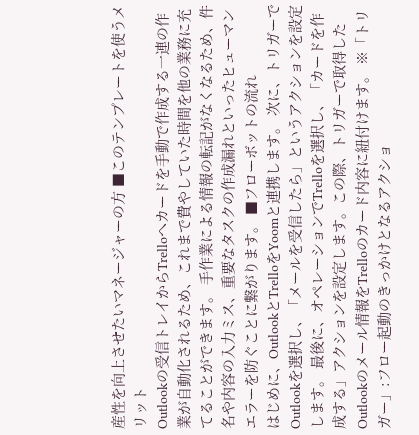産性を向上させたいマネージャーの方 ■このテンプレートを使うメリット
Outlookの受信トレイからTrelloへカードを手動で作成する一連の作業が自動化されるため、これまで費やしていた時間を他の業務に充てることができます。 手作業による情報の転記がなくなるため、件名や内容の入力ミス、重要なタスクの作成漏れといったヒューマンエラーを防ぐことに繋がります。 ■フローボットの流れ
はじめに、OutlookとTrelloをYoomと連携します。 次に、トリガーでOutlookを選択し、「メールを受信したら」というアクションを設定します。 最後に、オペレーションでTrelloを選択し、「カードを作成する」アクションを設定します。この際、トリガーで取得したOutlookのメール情報をTrelloのカード内容に紐付けます。 ※「トリガー」:フロー起動のきっかけとなるアクショ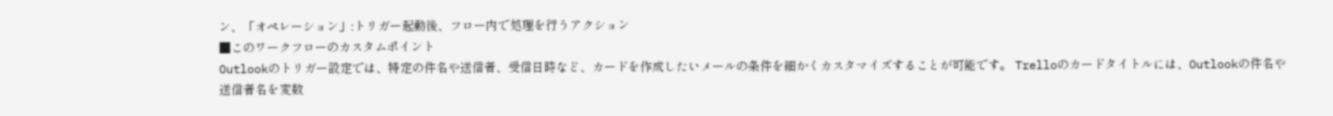ン、「オペレーション」:トリガー起動後、フロー内で処理を行うアクション
■このワークフローのカスタムポイント
Outlookのトリガー設定では、特定の件名や送信者、受信日時など、カードを作成したいメールの条件を細かくカスタマイズすることが可能です。 Trelloのカードタイトルには、Outlookの件名や送信者名を変数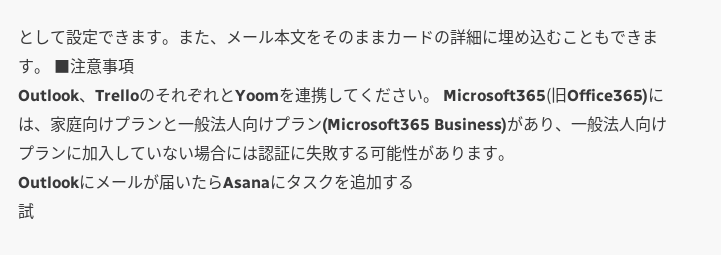として設定できます。また、メール本文をそのままカードの詳細に埋め込むこともできます。 ■注意事項
Outlook、TrelloのそれぞれとYoomを連携してください。 Microsoft365(旧Office365)には、家庭向けプランと一般法人向けプラン(Microsoft365 Business)があり、一般法人向けプランに加入していない場合には認証に失敗する可能性があります。
Outlookにメールが届いたらAsanaにタスクを追加する
試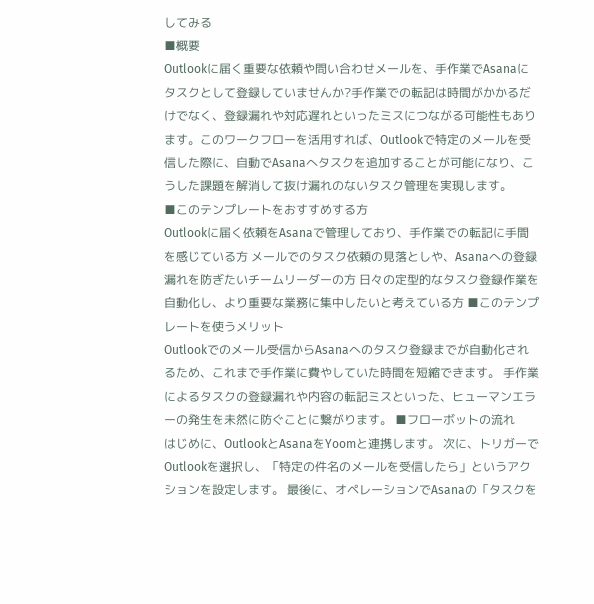してみる
■概要
Outlookに届く重要な依頼や問い合わせメールを、手作業でAsanaにタスクとして登録していませんか?手作業での転記は時間がかかるだけでなく、登録漏れや対応遅れといったミスにつながる可能性もあります。このワークフローを活用すれば、Outlookで特定のメールを受信した際に、自動でAsanaへタスクを追加することが可能になり、こうした課題を解消して抜け漏れのないタスク管理を実現します。
■このテンプレートをおすすめする方
Outlookに届く依頼をAsanaで管理しており、手作業での転記に手間を感じている方 メールでのタスク依頼の見落としや、Asanaへの登録漏れを防ぎたいチームリーダーの方 日々の定型的なタスク登録作業を自動化し、より重要な業務に集中したいと考えている方 ■このテンプレートを使うメリット
Outlookでのメール受信からAsanaへのタスク登録までが自動化されるため、これまで手作業に費やしていた時間を短縮できます。 手作業によるタスクの登録漏れや内容の転記ミスといった、ヒューマンエラーの発生を未然に防ぐことに繋がります。 ■フローボットの流れ
はじめに、OutlookとAsanaをYoomと連携します。 次に、トリガーでOutlookを選択し、「特定の件名のメールを受信したら」というアクションを設定します。 最後に、オペレーションでAsanaの「タスクを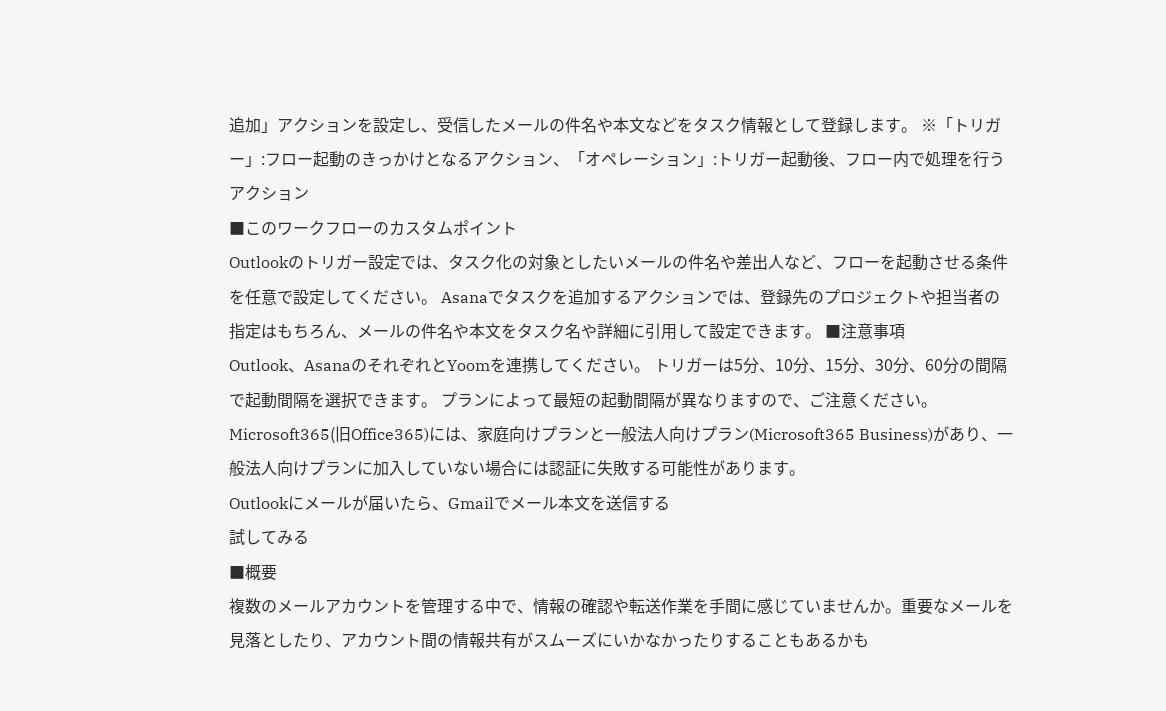追加」アクションを設定し、受信したメールの件名や本文などをタスク情報として登録します。 ※「トリガー」:フロー起動のきっかけとなるアクション、「オペレーション」:トリガー起動後、フロー内で処理を行うアクション
■このワークフローのカスタムポイント
Outlookのトリガー設定では、タスク化の対象としたいメールの件名や差出人など、フローを起動させる条件を任意で設定してください。 Asanaでタスクを追加するアクションでは、登録先のプロジェクトや担当者の指定はもちろん、メールの件名や本文をタスク名や詳細に引用して設定できます。 ■注意事項
Outlook、AsanaのそれぞれとYoomを連携してください。 トリガーは5分、10分、15分、30分、60分の間隔で起動間隔を選択できます。 プランによって最短の起動間隔が異なりますので、ご注意ください。 Microsoft365(旧Office365)には、家庭向けプランと一般法人向けプラン(Microsoft365 Business)があり、一般法人向けプランに加入していない場合には認証に失敗する可能性があります。
Outlookにメールが届いたら、Gmailでメール本文を送信する
試してみる
■概要
複数のメールアカウントを管理する中で、情報の確認や転送作業を手間に感じていませんか。重要なメールを見落としたり、アカウント間の情報共有がスムーズにいかなかったりすることもあるかも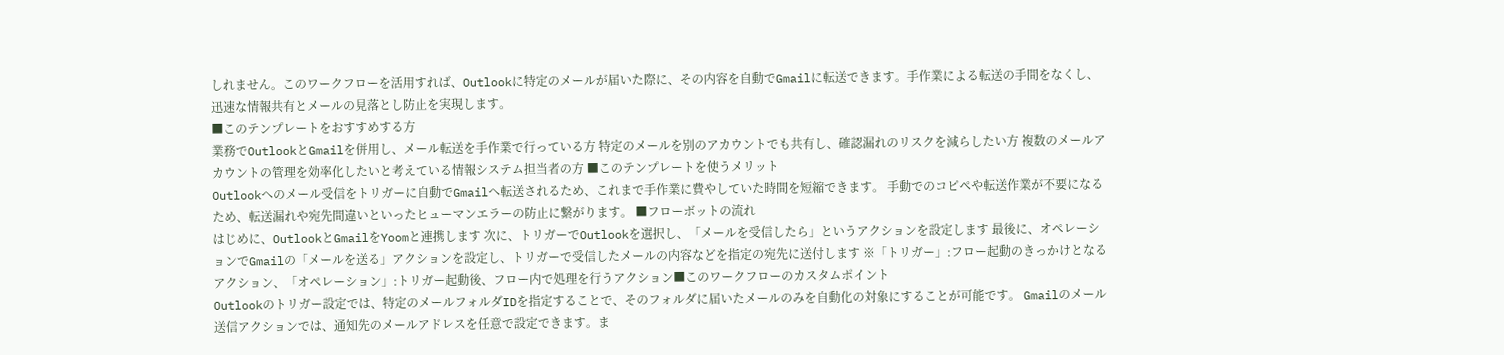しれません。このワークフローを活用すれば、Outlookに特定のメールが届いた際に、その内容を自動でGmailに転送できます。手作業による転送の手間をなくし、迅速な情報共有とメールの見落とし防止を実現します。
■このテンプレートをおすすめする方
業務でOutlookとGmailを併用し、メール転送を手作業で行っている方 特定のメールを別のアカウントでも共有し、確認漏れのリスクを減らしたい方 複数のメールアカウントの管理を効率化したいと考えている情報システム担当者の方 ■このテンプレートを使うメリット
Outlookへのメール受信をトリガーに自動でGmailへ転送されるため、これまで手作業に費やしていた時間を短縮できます。 手動でのコピペや転送作業が不要になるため、転送漏れや宛先間違いといったヒューマンエラーの防止に繋がります。 ■フローボットの流れ
はじめに、OutlookとGmailをYoomと連携します 次に、トリガーでOutlookを選択し、「メールを受信したら」というアクションを設定します 最後に、オペレーションでGmailの「メールを送る」アクションを設定し、トリガーで受信したメールの内容などを指定の宛先に送付します ※「トリガー」:フロー起動のきっかけとなるアクション、「オペレーション」:トリガー起動後、フロー内で処理を行うアクション■このワークフローのカスタムポイント
Outlookのトリガー設定では、特定のメールフォルダIDを指定することで、そのフォルダに届いたメールのみを自動化の対象にすることが可能です。 Gmailのメール送信アクションでは、通知先のメールアドレスを任意で設定できます。ま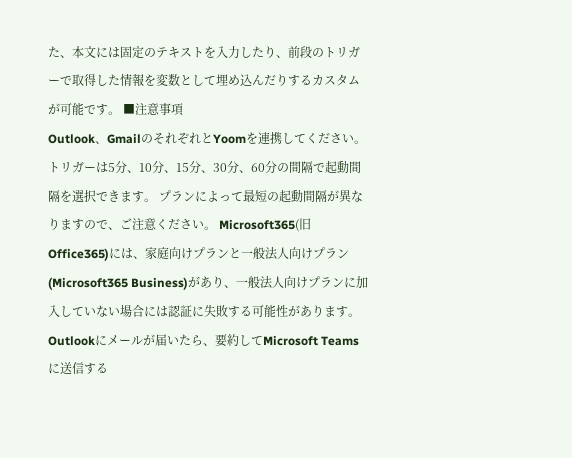た、本文には固定のテキストを入力したり、前段のトリガーで取得した情報を変数として埋め込んだりするカスタムが可能です。 ■注意事項
Outlook、GmailのそれぞれとYoomを連携してください。 トリガーは5分、10分、15分、30分、60分の間隔で起動間隔を選択できます。 プランによって最短の起動間隔が異なりますので、ご注意ください。 Microsoft365(旧Office365)には、家庭向けプランと一般法人向けプラン(Microsoft365 Business)があり、一般法人向けプランに加入していない場合には認証に失敗する可能性があります。
Outlookにメールが届いたら、要約してMicrosoft Teamsに送信する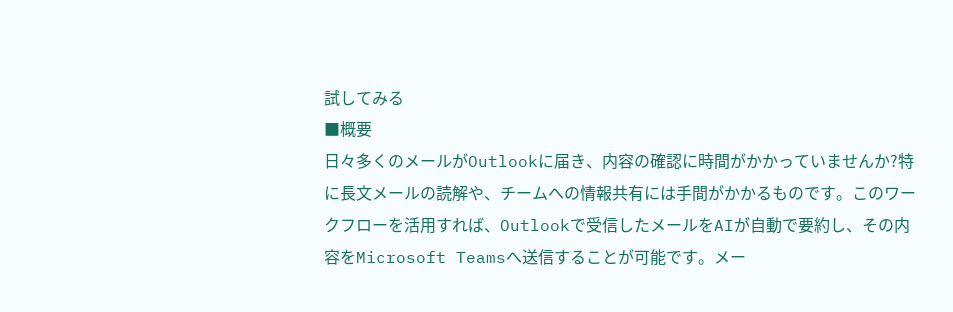試してみる
■概要
日々多くのメールがOutlookに届き、内容の確認に時間がかかっていませんか?特に長文メールの読解や、チームへの情報共有には手間がかかるものです。このワークフローを活用すれば、Outlookで受信したメールをAIが自動で要約し、その内容をMicrosoft Teamsへ送信することが可能です。メー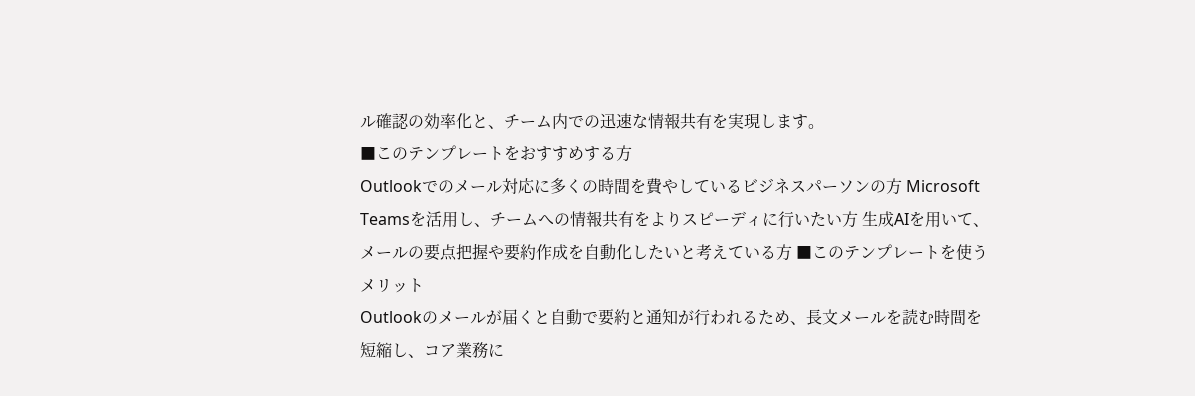ル確認の効率化と、チーム内での迅速な情報共有を実現します。
■このテンプレートをおすすめする方
Outlookでのメール対応に多くの時間を費やしているビジネスパーソンの方 Microsoft Teamsを活用し、チームへの情報共有をよりスピーディに行いたい方 生成AIを用いて、メールの要点把握や要約作成を自動化したいと考えている方 ■このテンプレートを使うメリット
Outlookのメールが届くと自動で要約と通知が行われるため、長文メールを読む時間を短縮し、コア業務に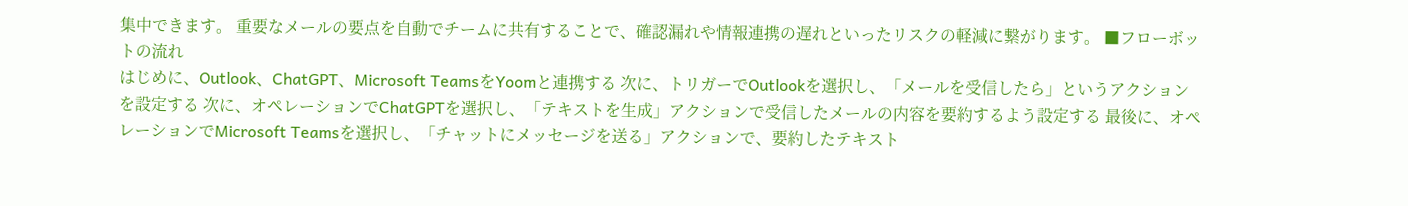集中できます。 重要なメールの要点を自動でチームに共有することで、確認漏れや情報連携の遅れといったリスクの軽減に繋がります。 ■フローボットの流れ
はじめに、Outlook、ChatGPT、Microsoft TeamsをYoomと連携する 次に、トリガーでOutlookを選択し、「メールを受信したら」というアクションを設定する 次に、オペレーションでChatGPTを選択し、「テキストを生成」アクションで受信したメールの内容を要約するよう設定する 最後に、オペレーションでMicrosoft Teamsを選択し、「チャットにメッセージを送る」アクションで、要約したテキスト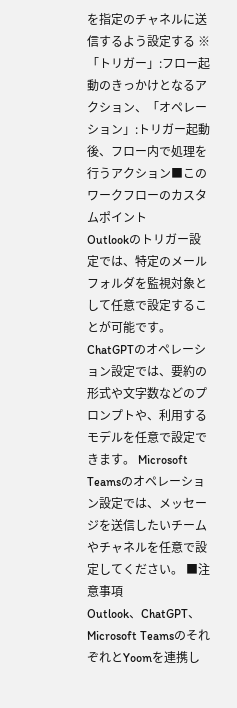を指定のチャネルに送信するよう設定する ※「トリガー」:フロー起動のきっかけとなるアクション、「オペレーション」:トリガー起動後、フロー内で処理を行うアクション■このワークフローのカスタムポイント
Outlookのトリガー設定では、特定のメールフォルダを監視対象として任意で設定することが可能です。 ChatGPTのオペレーション設定では、要約の形式や文字数などのプロンプトや、利用するモデルを任意で設定できます。 Microsoft Teamsのオペレーション設定では、メッセージを送信したいチームやチャネルを任意で設定してください。 ■注意事項
Outlook、ChatGPT、Microsoft TeamsのそれぞれとYoomを連携し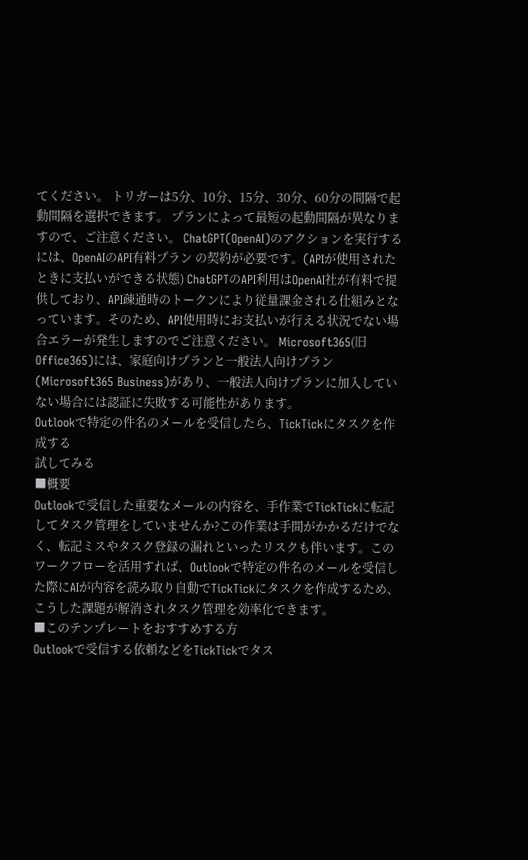てください。 トリガーは5分、10分、15分、30分、60分の間隔で起動間隔を選択できます。 プランによって最短の起動間隔が異なりますので、ご注意ください。 ChatGPT(OpenAI)のアクションを実行するには、OpenAIのAPI有料プラン の契約が必要です。(APIが使用されたときに支払いができる状態) ChatGPTのAPI利用はOpenAI社が有料で提供しており、API疎通時のトークンにより従量課金される仕組みとなっています。そのため、API使用時にお支払いが行える状況でない場合エラーが発生しますのでご注意ください。 Microsoft365(旧Office365)には、家庭向けプランと一般法人向けプラン(Microsoft365 Business)があり、一般法人向けプランに加入していない場合には認証に失敗する可能性があります。
Outlookで特定の件名のメールを受信したら、TickTickにタスクを作成する
試してみる
■概要
Outlookで受信した重要なメールの内容を、手作業でTickTickに転記してタスク管理をしていませんか?この作業は手間がかかるだけでなく、転記ミスやタスク登録の漏れといったリスクも伴います。このワークフローを活用すれば、Outlookで特定の件名のメールを受信した際にAIが内容を読み取り自動でTickTickにタスクを作成するため、こうした課題が解消されタスク管理を効率化できます。
■このテンプレートをおすすめする方
Outlookで受信する依頼などをTickTickでタス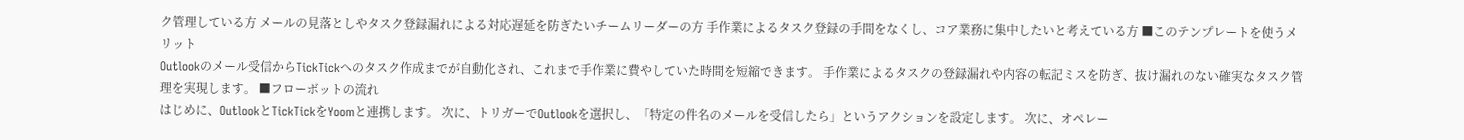ク管理している方 メールの見落としやタスク登録漏れによる対応遅延を防ぎたいチームリーダーの方 手作業によるタスク登録の手間をなくし、コア業務に集中したいと考えている方 ■このテンプレートを使うメリット
Outlookのメール受信からTickTickへのタスク作成までが自動化され、これまで手作業に費やしていた時間を短縮できます。 手作業によるタスクの登録漏れや内容の転記ミスを防ぎ、抜け漏れのない確実なタスク管理を実現します。 ■フローボットの流れ
はじめに、OutlookとTickTickをYoomと連携します。 次に、トリガーでOutlookを選択し、「特定の件名のメールを受信したら」というアクションを設定します。 次に、オペレー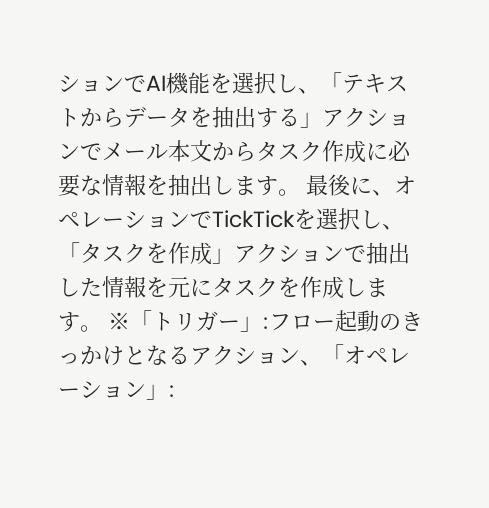ションでAI機能を選択し、「テキストからデータを抽出する」アクションでメール本文からタスク作成に必要な情報を抽出します。 最後に、オペレーションでTickTickを選択し、「タスクを作成」アクションで抽出した情報を元にタスクを作成します。 ※「トリガー」:フロー起動のきっかけとなるアクション、「オペレーション」: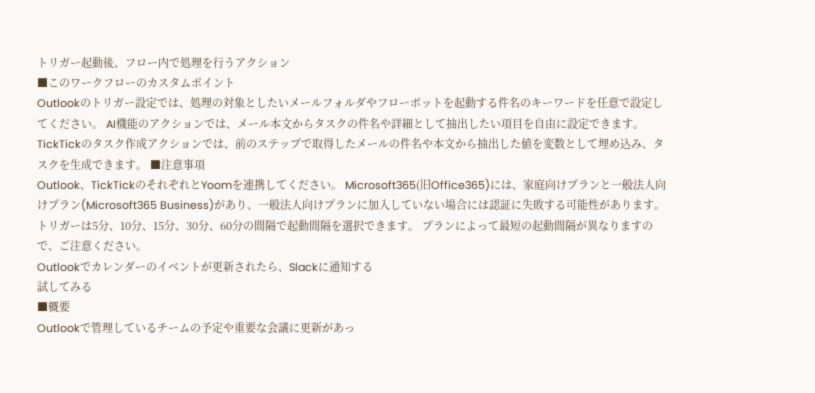トリガー起動後、フロー内で処理を行うアクション
■このワークフローのカスタムポイント
Outlookのトリガー設定では、処理の対象としたいメールフォルダやフローボットを起動する件名のキーワードを任意で設定してください。 AI機能のアクションでは、メール本文からタスクの件名や詳細として抽出したい項目を自由に設定できます。 TickTickのタスク作成アクションでは、前のステップで取得したメールの件名や本文から抽出した値を変数として埋め込み、タスクを生成できます。 ■注意事項
Outlook、TickTickのそれぞれとYoomを連携してください。 Microsoft365(旧Office365)には、家庭向けプランと一般法人向けプラン(Microsoft365 Business)があり、一般法人向けプランに加入していない場合には認証に失敗する可能性があります。 トリガーは5分、10分、15分、30分、60分の間隔で起動間隔を選択できます。 プランによって最短の起動間隔が異なりますので、ご注意ください。
Outlookでカレンダーのイベントが更新されたら、Slackに通知する
試してみる
■概要
Outlookで管理しているチームの予定や重要な会議に更新があっ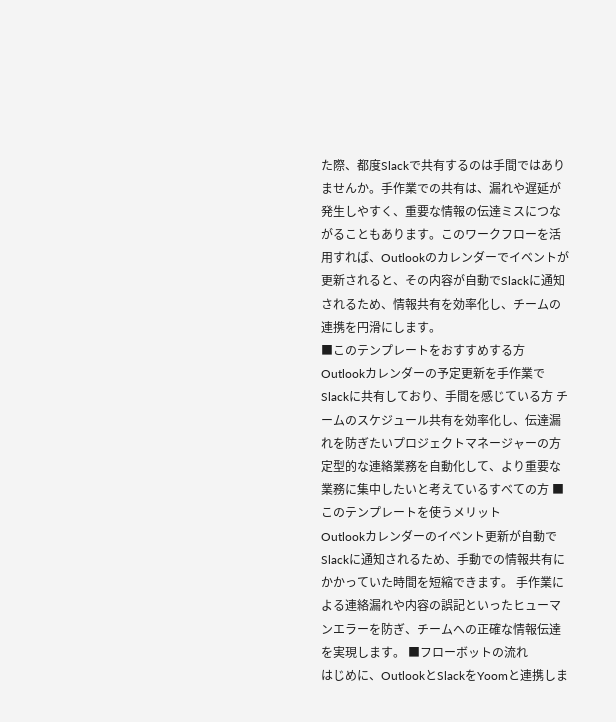た際、都度Slackで共有するのは手間ではありませんか。手作業での共有は、漏れや遅延が発生しやすく、重要な情報の伝達ミスにつながることもあります。このワークフローを活用すれば、Outlookのカレンダーでイベントが更新されると、その内容が自動でSlackに通知されるため、情報共有を効率化し、チームの連携を円滑にします。
■このテンプレートをおすすめする方
Outlookカレンダーの予定更新を手作業でSlackに共有しており、手間を感じている方 チームのスケジュール共有を効率化し、伝達漏れを防ぎたいプロジェクトマネージャーの方 定型的な連絡業務を自動化して、より重要な業務に集中したいと考えているすべての方 ■このテンプレートを使うメリット
Outlookカレンダーのイベント更新が自動でSlackに通知されるため、手動での情報共有にかかっていた時間を短縮できます。 手作業による連絡漏れや内容の誤記といったヒューマンエラーを防ぎ、チームへの正確な情報伝達を実現します。 ■フローボットの流れ
はじめに、OutlookとSlackをYoomと連携しま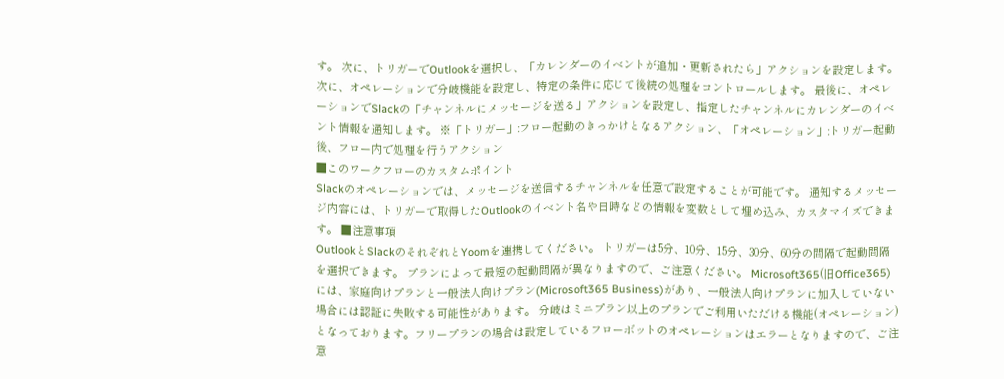す。 次に、トリガーでOutlookを選択し、「カレンダーのイベントが追加・更新されたら」アクションを設定します。 次に、オペレーションで分岐機能を設定し、特定の条件に応じて後続の処理をコントロールします。 最後に、オペレーションでSlackの「チャンネルにメッセージを送る」アクションを設定し、指定したチャンネルにカレンダーのイベント情報を通知します。 ※「トリガー」:フロー起動のきっかけとなるアクション、「オペレーション」:トリガー起動後、フロー内で処理を行うアクション
■このワークフローのカスタムポイント
Slackのオペレーションでは、メッセージを送信するチャンネルを任意で設定することが可能です。 通知するメッセージ内容には、トリガーで取得したOutlookのイベント名や日時などの情報を変数として埋め込み、カスタマイズできます。 ■注意事項
OutlookとSlackのそれぞれとYoomを連携してください。 トリガーは5分、10分、15分、30分、60分の間隔で起動間隔を選択できます。 プランによって最短の起動間隔が異なりますので、ご注意ください。 Microsoft365(旧Office365)には、家庭向けプランと一般法人向けプラン(Microsoft365 Business)があり、一般法人向けプランに加入していない場合には認証に失敗する可能性があります。 分岐はミニプラン以上のプランでご利用いただける機能(オペレーション)となっております。フリープランの場合は設定しているフローボットのオペレーションはエラーとなりますので、ご注意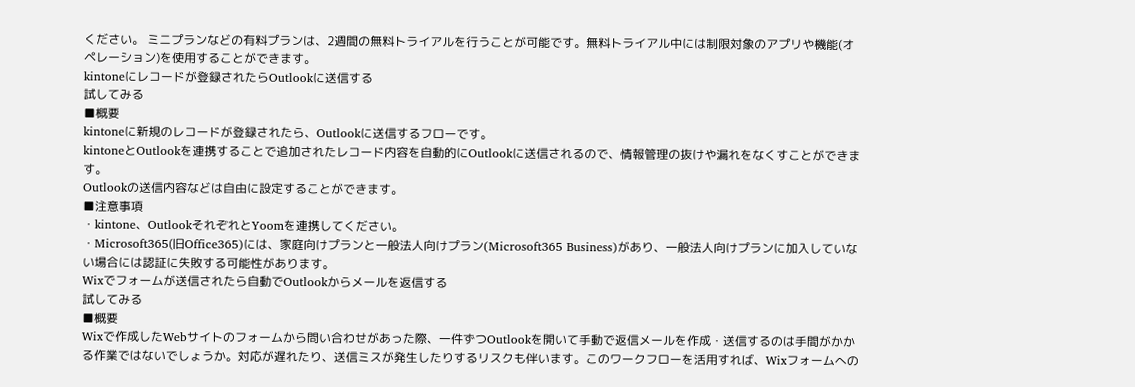ください。 ミニプランなどの有料プランは、2週間の無料トライアルを行うことが可能です。無料トライアル中には制限対象のアプリや機能(オペレーション)を使用することができます。
kintoneにレコードが登録されたらOutlookに送信する
試してみる
■概要
kintoneに新規のレコードが登録されたら、Outlookに送信するフローです。
kintoneとOutlookを連携することで追加されたレコード内容を自動的にOutlookに送信されるので、情報管理の抜けや漏れをなくすことができます。
Outlookの送信内容などは自由に設定することができます。
■注意事項
・kintone、OutlookそれぞれとYoomを連携してください。
・Microsoft365(旧Office365)には、家庭向けプランと一般法人向けプラン(Microsoft365 Business)があり、一般法人向けプランに加入していない場合には認証に失敗する可能性があります。
Wixでフォームが送信されたら自動でOutlookからメールを返信する
試してみる
■概要
Wixで作成したWebサイトのフォームから問い合わせがあった際、一件ずつOutlookを開いて手動で返信メールを作成・送信するのは手間がかかる作業ではないでしょうか。対応が遅れたり、送信ミスが発生したりするリスクも伴います。このワークフローを活用すれば、Wixフォームへの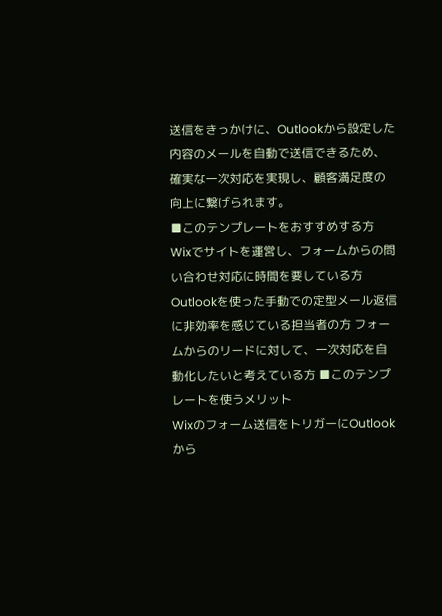送信をきっかけに、Outlookから設定した内容のメールを自動で送信できるため、確実な一次対応を実現し、顧客満足度の向上に繋げられます。
■このテンプレートをおすすめする方
Wixでサイトを運営し、フォームからの問い合わせ対応に時間を要している方 Outlookを使った手動での定型メール返信に非効率を感じている担当者の方 フォームからのリードに対して、一次対応を自動化したいと考えている方 ■このテンプレートを使うメリット
Wixのフォーム送信をトリガーにOutlookから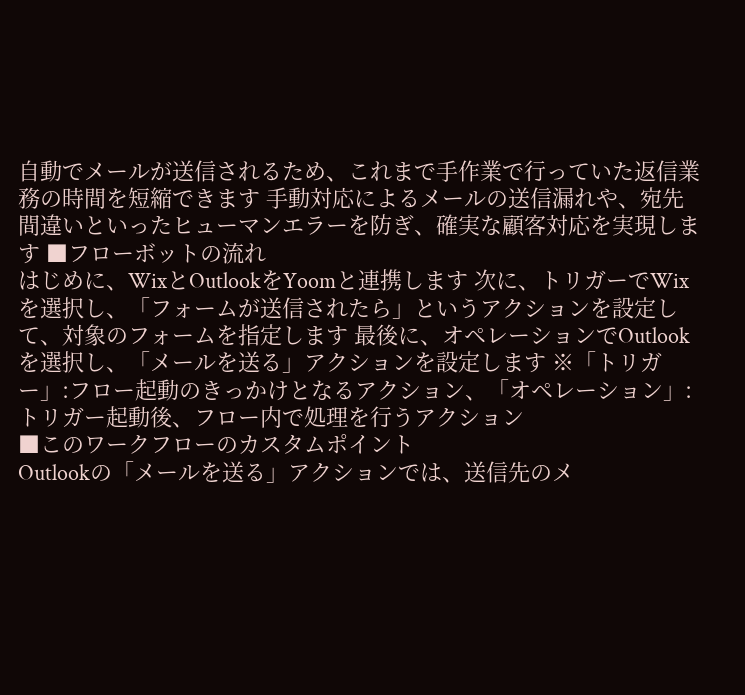自動でメールが送信されるため、これまで手作業で行っていた返信業務の時間を短縮できます 手動対応によるメールの送信漏れや、宛先間違いといったヒューマンエラーを防ぎ、確実な顧客対応を実現します ■フローボットの流れ
はじめに、WixとOutlookをYoomと連携します 次に、トリガーでWixを選択し、「フォームが送信されたら」というアクションを設定して、対象のフォームを指定します 最後に、オペレーションでOutlookを選択し、「メールを送る」アクションを設定します ※「トリガー」:フロー起動のきっかけとなるアクション、「オペレーション」:トリガー起動後、フロー内で処理を行うアクション
■このワークフローのカスタムポイント
Outlookの「メールを送る」アクションでは、送信先のメ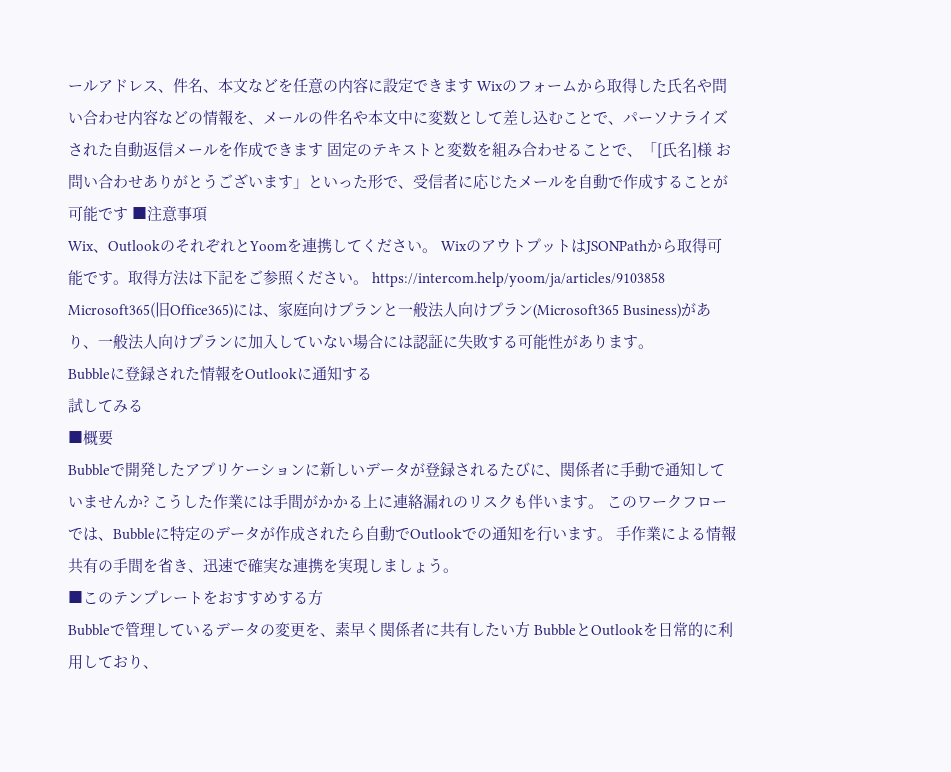ールアドレス、件名、本文などを任意の内容に設定できます Wixのフォームから取得した氏名や問い合わせ内容などの情報を、メールの件名や本文中に変数として差し込むことで、パーソナライズされた自動返信メールを作成できます 固定のテキストと変数を組み合わせることで、「[氏名]様 お問い合わせありがとうございます」といった形で、受信者に応じたメールを自動で作成することが可能です ■注意事項
Wix、OutlookのそれぞれとYoomを連携してください。 WixのアウトプットはJSONPathから取得可能です。取得方法は下記をご参照ください。 https://intercom.help/yoom/ja/articles/9103858 Microsoft365(旧Office365)には、家庭向けプランと一般法人向けプラン(Microsoft365 Business)があり、一般法人向けプランに加入していない場合には認証に失敗する可能性があります。
Bubbleに登録された情報をOutlookに通知する
試してみる
■概要
Bubbleで開発したアプリケーションに新しいデータが登録されるたびに、関係者に手動で通知していませんか? こうした作業には手間がかかる上に連絡漏れのリスクも伴います。 このワークフローでは、Bubbleに特定のデータが作成されたら自動でOutlookでの通知を行います。 手作業による情報共有の手間を省き、迅速で確実な連携を実現しましょう。
■このテンプレートをおすすめする方
Bubbleで管理しているデータの変更を、素早く関係者に共有したい方 BubbleとOutlookを日常的に利用しており、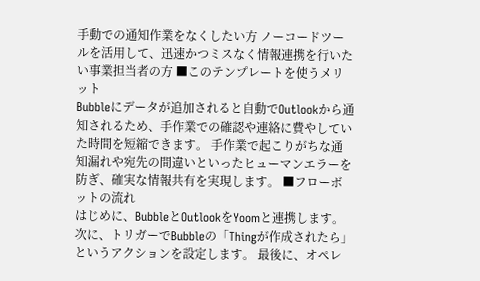手動での通知作業をなくしたい方 ノーコードツールを活用して、迅速かつミスなく情報連携を行いたい事業担当者の方 ■このテンプレートを使うメリット
Bubbleにデータが追加されると自動でOutlookから通知されるため、手作業での確認や連絡に費やしていた時間を短縮できます。 手作業で起こりがちな通知漏れや宛先の間違いといったヒューマンエラーを防ぎ、確実な情報共有を実現します。 ■フローボットの流れ
はじめに、BubbleとOutlookをYoomと連携します。 次に、トリガーでBubbleの「Thingが作成されたら」というアクションを設定します。 最後に、オペレ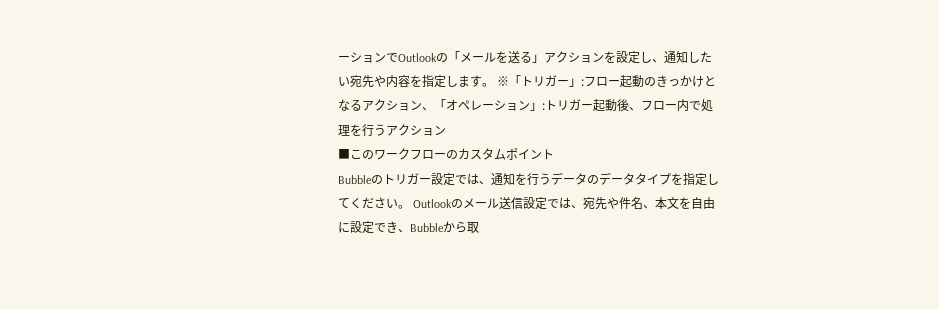ーションでOutlookの「メールを送る」アクションを設定し、通知したい宛先や内容を指定します。 ※「トリガー」:フロー起動のきっかけとなるアクション、「オペレーション」:トリガー起動後、フロー内で処理を行うアクション
■このワークフローのカスタムポイント
Bubbleのトリガー設定では、通知を行うデータのデータタイプを指定してください。 Outlookのメール送信設定では、宛先や件名、本文を自由に設定でき、Bubbleから取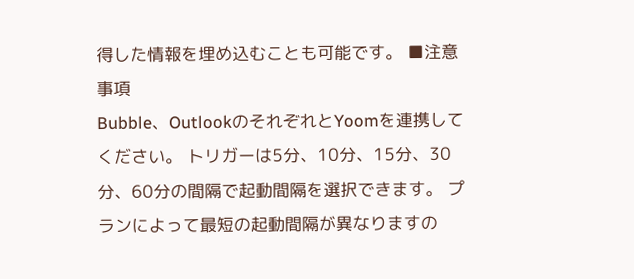得した情報を埋め込むことも可能です。 ■注意事項
Bubble、OutlookのそれぞれとYoomを連携してください。 トリガーは5分、10分、15分、30分、60分の間隔で起動間隔を選択できます。 プランによって最短の起動間隔が異なりますの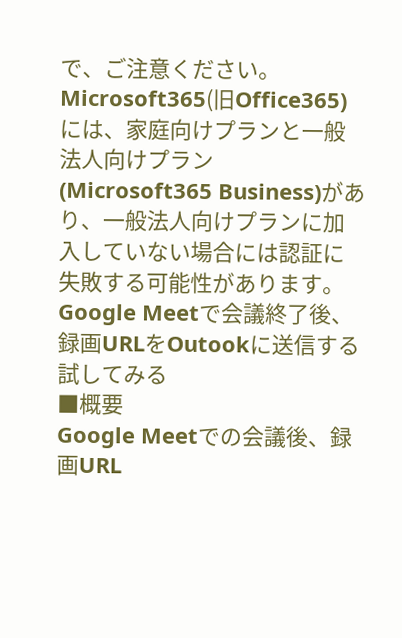で、ご注意ください。 Microsoft365(旧Office365)には、家庭向けプランと一般法人向けプラン(Microsoft365 Business)があり、一般法人向けプランに加入していない場合には認証に失敗する可能性があります。
Google Meetで会議終了後、録画URLをOutookに送信する
試してみる
■概要
Google Meetでの会議後、録画URL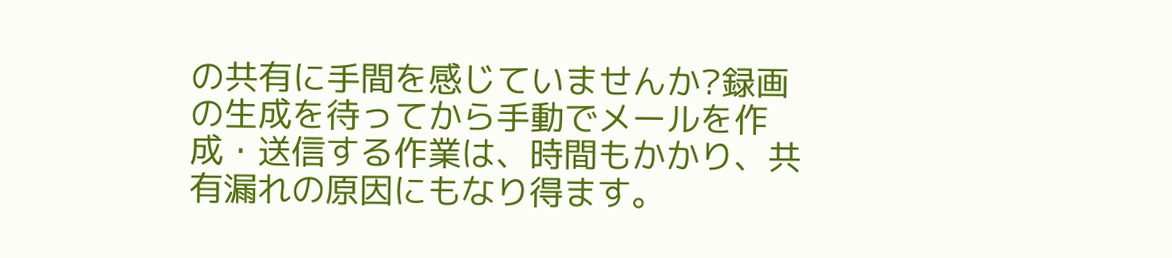の共有に手間を感じていませんか?録画の生成を待ってから手動でメールを作成・送信する作業は、時間もかかり、共有漏れの原因にもなり得ます。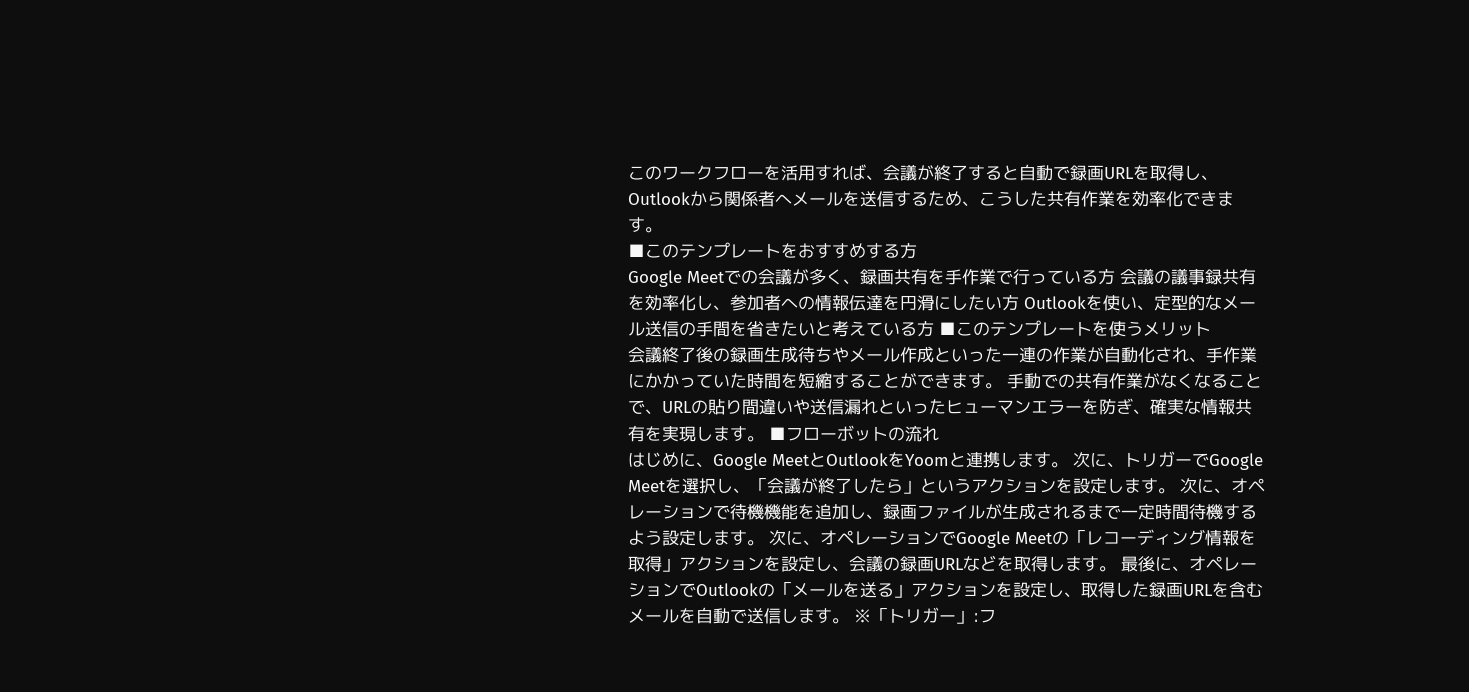このワークフローを活用すれば、会議が終了すると自動で録画URLを取得し、Outlookから関係者へメールを送信するため、こうした共有作業を効率化できます。
■このテンプレートをおすすめする方
Google Meetでの会議が多く、録画共有を手作業で行っている方 会議の議事録共有を効率化し、参加者への情報伝達を円滑にしたい方 Outlookを使い、定型的なメール送信の手間を省きたいと考えている方 ■このテンプレートを使うメリット
会議終了後の録画生成待ちやメール作成といった一連の作業が自動化され、手作業にかかっていた時間を短縮することができます。 手動での共有作業がなくなることで、URLの貼り間違いや送信漏れといったヒューマンエラーを防ぎ、確実な情報共有を実現します。 ■フローボットの流れ
はじめに、Google MeetとOutlookをYoomと連携します。 次に、トリガーでGoogle Meetを選択し、「会議が終了したら」というアクションを設定します。 次に、オペレーションで待機機能を追加し、録画ファイルが生成されるまで一定時間待機するよう設定します。 次に、オペレーションでGoogle Meetの「レコーディング情報を取得」アクションを設定し、会議の録画URLなどを取得します。 最後に、オペレーションでOutlookの「メールを送る」アクションを設定し、取得した録画URLを含むメールを自動で送信します。 ※「トリガー」:フ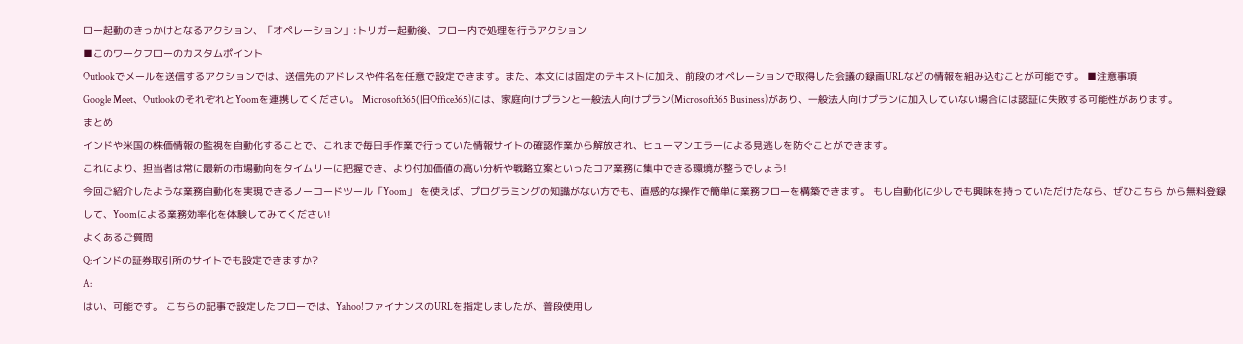ロー起動のきっかけとなるアクション、「オペレーション」:トリガー起動後、フロー内で処理を行うアクション
■このワークフローのカスタムポイント
Outlookでメールを送信するアクションでは、送信先のアドレスや件名を任意で設定できます。また、本文には固定のテキストに加え、前段のオペレーションで取得した会議の録画URLなどの情報を組み込むことが可能です。 ■注意事項
Google Meet、OutlookのそれぞれとYoomを連携してください。 Microsoft365(旧Office365)には、家庭向けプランと一般法人向けプラン(Microsoft365 Business)があり、一般法人向けプランに加入していない場合には認証に失敗する可能性があります。
まとめ
インドや米国の株価情報の監視を自動化することで、これまで毎日手作業で行っていた情報サイトの確認作業から解放され、ヒューマンエラーによる見逃しを防ぐことができます。
これにより、担当者は常に最新の市場動向をタイムリーに把握でき、より付加価値の高い分析や戦略立案といったコア業務に集中できる環境が整うでしょう!
今回ご紹介したような業務自動化を実現できるノーコードツール「Yoom」 を使えば、プログラミングの知識がない方でも、直感的な操作で簡単に業務フローを構築できます。 もし自動化に少しでも興味を持っていただけたなら、ぜひこちら から無料登録して、Yoomによる業務効率化を体験してみてください!
よくあるご質問
Q:インドの証券取引所のサイトでも設定できますか?
A:
はい、可能です。 こちらの記事で設定したフローでは、Yahoo!ファイナンスのURLを指定しましたが、普段使用し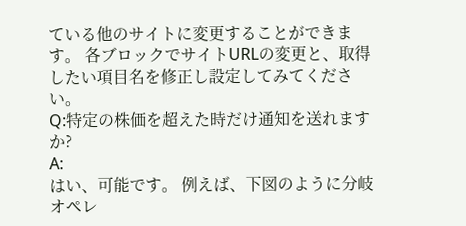ている他のサイトに変更することができます。 各ブロックでサイトURLの変更と、取得したい項目名を修正し設定してみてください。
Q:特定の株価を超えた時だけ通知を送れますか?
A:
はい、可能です。 例えば、下図のように分岐オペレ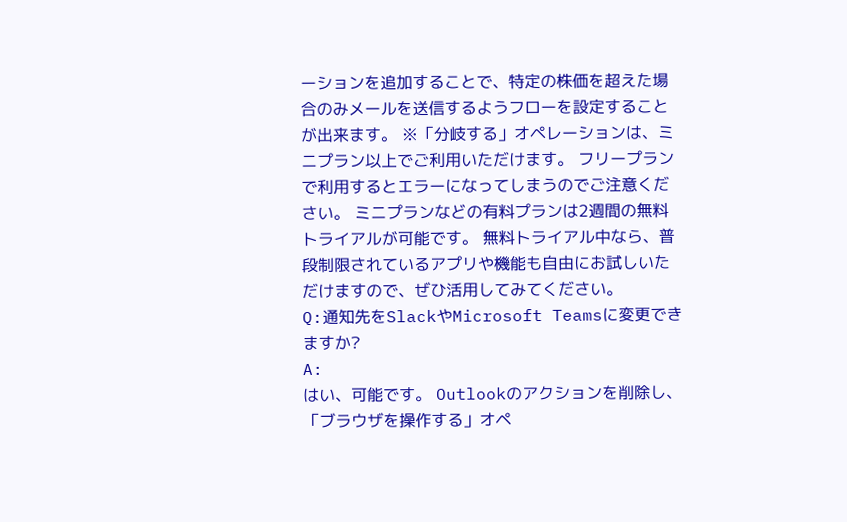ーションを追加することで、特定の株価を超えた場合のみメールを送信するようフローを設定することが出来ます。 ※「分岐する」オペレーションは、ミニプラン以上でご利用いただけます。 フリープランで利用するとエラーになってしまうのでご注意ください。 ミニプランなどの有料プランは2週間の無料トライアルが可能です。 無料トライアル中なら、普段制限されているアプリや機能も自由にお試しいただけますので、ぜひ活用してみてください。
Q:通知先をSlackやMicrosoft Teamsに変更できますか?
A:
はい、可能です。 Outlookのアクションを削除し、「ブラウザを操作する」オペ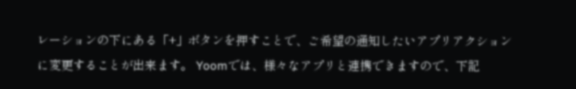レーションの下にある「+」ボタンを押すことで、ご希望の通知したいアプリアクションに変更することが出来ます。 Yoomでは、様々なアプリと連携できますので、下記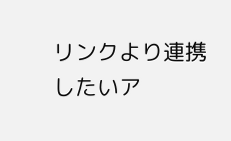リンクより連携したいア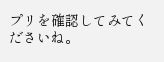プリを確認してみてくださいね。